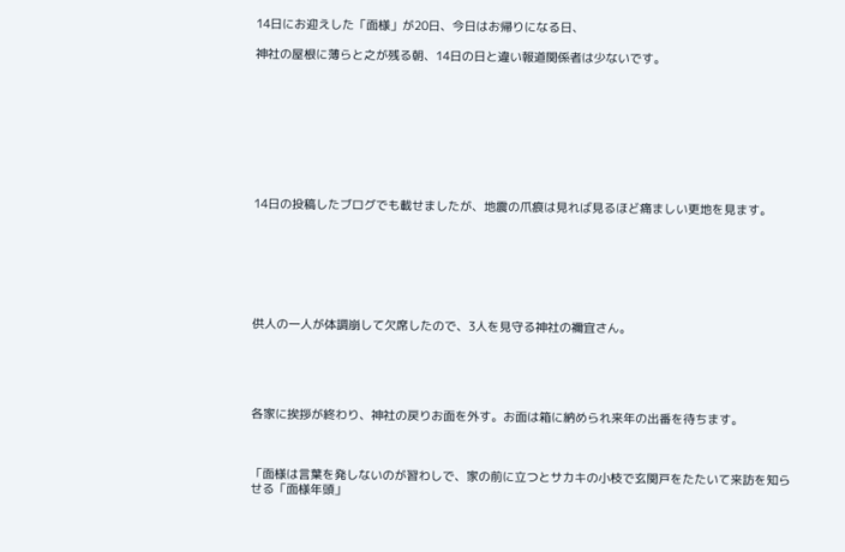14日にお迎えした「面様」が20日、今日はお帰りになる日、

神社の屋根に薄らと之が残る朝、14日の日と違い報道関係者は少ないです。









14日の投稿したブログでも載せましたが、地震の爪痕は見れば見るほど痛ましい更地を見ます。







供人の一人が体調崩して欠席したので、3人を見守る神社の禰宜さん。





各家に挨拶が終わり、神社の戻りお面を外す。お面は箱に納められ来年の出番を待ちます。



「面様は言葉を発しないのが習わしで、家の前に立つとサカキの小枝で玄関戸をたたいて来訪を知らせる「面様年頭」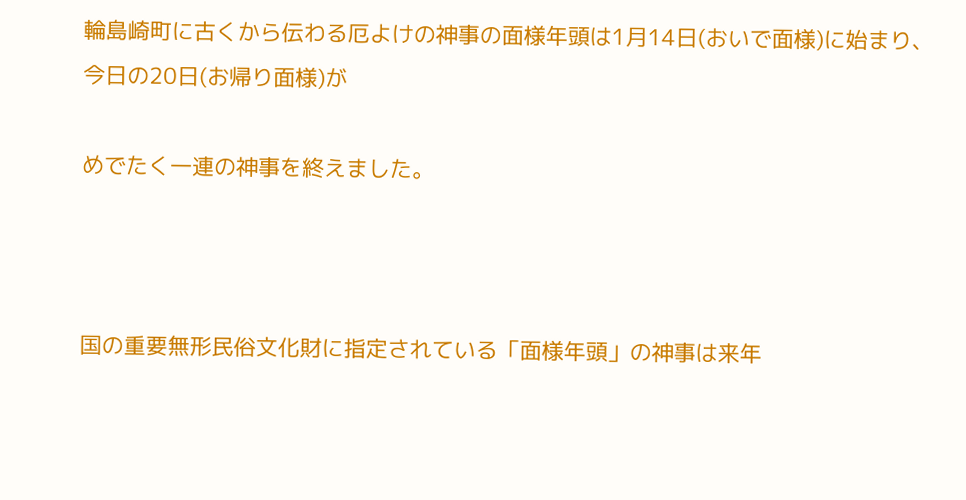輪島崎町に古くから伝わる厄よけの神事の面様年頭は1月14日(おいで面様)に始まり、今日の20日(お帰り面様)が

めでたく一連の神事を終えました。



国の重要無形民俗文化財に指定されている「面様年頭」の神事は来年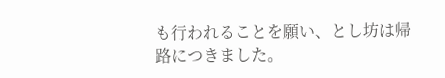も行われることを願い、とし坊は帰路につきました。